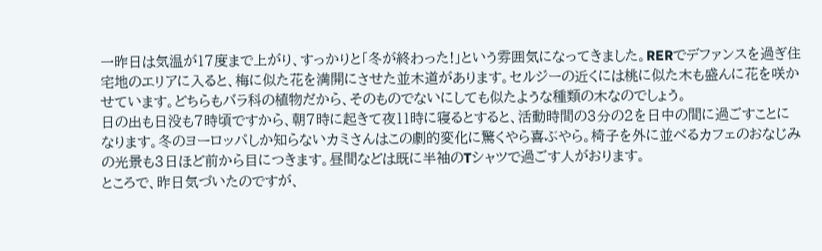一昨日は気温が17度まで上がり、すっかりと「冬が終わった!」という雰囲気になってきました。RERでデファンスを過ぎ住宅地のエリアに入ると、梅に似た花を満開にさせた並木道があります。セルジーの近くには桃に似た木も盛んに花を咲かせています。どちらもバラ科の植物だから、そのものでないにしても似たような種類の木なのでしょう。
日の出も日没も7時頃ですから、朝7時に起きて夜11時に寝るとすると、活動時間の3分の2を日中の間に過ごすことになります。冬のヨーロッパしか知らないカミさんはこの劇的変化に驚くやら喜ぶやら。椅子を外に並べるカフェのおなじみの光景も3日ほど前から目につきます。昼間などは既に半袖のTシャツで過ごす人がおります。
ところで、昨日気づいたのですが、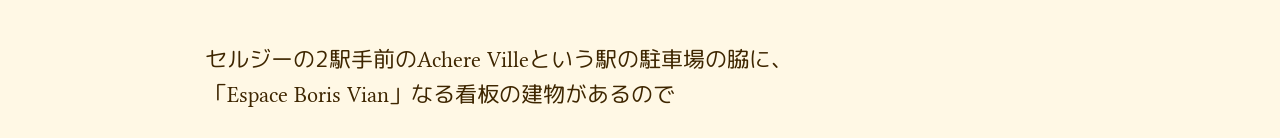セルジーの2駅手前のAchere Villeという駅の駐車場の脇に、「Espace Boris Vian」なる看板の建物があるので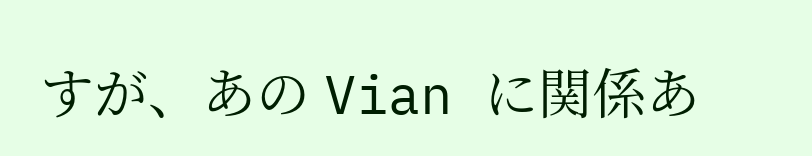すが、あの Vian に関係あ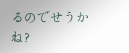るのでせうかね?